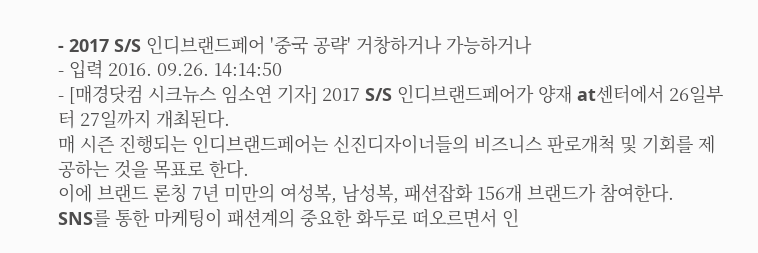- 2017 S/S 인디브랜드페어 '중국 공략' 거창하거나 가능하거나
- 입력 2016. 09.26. 14:14:50
- [매경닷컴 시크뉴스 임소연 기자] 2017 S/S 인디브랜드페어가 양재 at센터에서 26일부터 27일까지 개최된다.
매 시즌 진행되는 인디브랜드페어는 신진디자이너들의 비즈니스 판로개척 및 기회를 제공하는 것을 목표로 한다.
이에 브랜드 론칭 7년 미만의 여성복, 남성복, 패션잡화 156개 브랜드가 참여한다.
SNS를 통한 마케팅이 패션계의 중요한 화두로 떠오르면서 인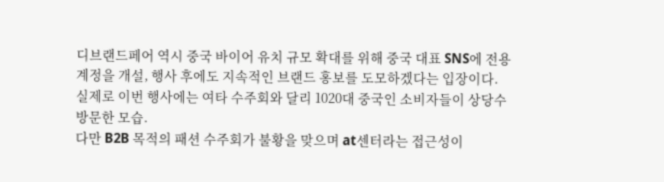디브랜드페어 역시 중국 바이어 유치 규모 확대를 위해 중국 대표 SNS에 전용 계정을 개설, 행사 후에도 지속적인 브랜드 홍보를 도모하겠다는 입장이다.
실제로 이번 행사에는 여타 수주회와 달리 1020대 중국인 소비자들이 상당수 방문한 모습.
다만 B2B 목적의 패션 수주회가 불황을 맞으며 at센터라는 접근성이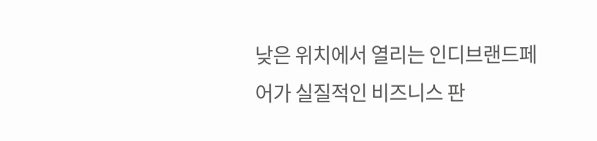낮은 위치에서 열리는 인디브랜드페어가 실질적인 비즈니스 판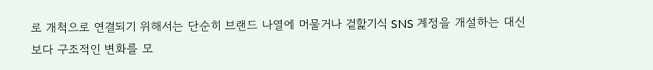로 개척으로 연결되기 위해서는 단순히 브랜드 나열에 머물거나 겉핥기식 SNS 계정을 개설하는 대신 보다 구조적인 변화를 모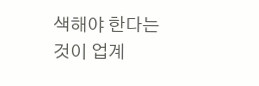색해야 한다는 것이 업계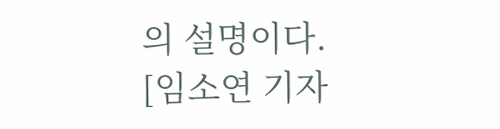의 설명이다.
[임소연 기자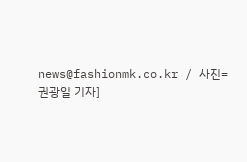news@fashionmk.co.kr / 사진=권광일 기자]